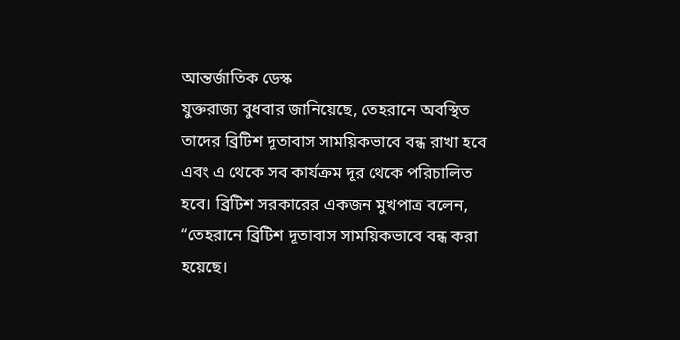আন্তর্জাতিক ডেস্ক
যুক্তরাজ্য বুধবার জানিয়েছে, তেহরানে অবস্থিত তাদের ব্রিটিশ দূতাবাস সাময়িকভাবে বন্ধ রাখা হবে এবং এ থেকে সব কার্যক্রম দূর থেকে পরিচালিত হবে। ব্রিটিশ সরকারের একজন মুখপাত্র বলেন, “তেহরানে ব্রিটিশ দূতাবাস সাময়িকভাবে বন্ধ করা হয়েছে।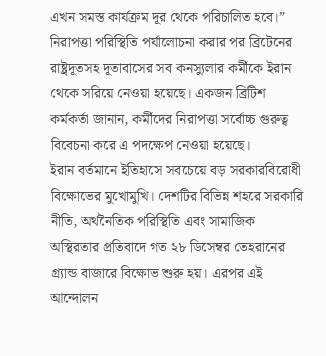এখন সমস্ত কার্যক্রম দূর থেকে পরিচালিত হবে।” নিরাপত্তা পরিস্থিতি পর্যালোচনা করার পর ব্রিটেনের রাষ্ট্রদূতসহ দূতাবাসের সব কনস্যুলার কর্মীকে ইরান থেকে সরিয়ে নেওয়া হয়েছে। একজন ব্রিটিশ কর্মকর্তা জানান, কর্মীদের নিরাপত্তা সর্বোচ্চ গুরুত্ব বিবেচনা করে এ পদক্ষেপ নেওয়া হয়েছে।
ইরান বর্তমানে ইতিহাসে সবচেয়ে বড় সরকারবিরোধী বিক্ষোভের মুখোমুখি। দেশটির বিভিন্ন শহরে সরকারি নীতি, অর্থনৈতিক পরিস্থিতি এবং সামাজিক অস্থিরতার প্রতিবাদে গত ২৮ ডিসেম্বর তেহরানের গ্র্যান্ড বাজারে বিক্ষোভ শুরু হয়। এরপর এই আন্দোলন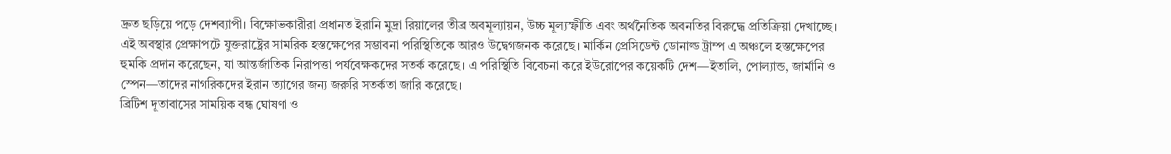দ্রুত ছড়িয়ে পড়ে দেশব্যাপী। বিক্ষোভকারীরা প্রধানত ইরানি মুদ্রা রিয়ালের তীব্র অবমূল্যায়ন, উচ্চ মূল্যস্ফীতি এবং অর্থনৈতিক অবনতির বিরুদ্ধে প্রতিক্রিয়া দেখাচ্ছে।
এই অবস্থার প্রেক্ষাপটে যুক্তরাষ্ট্রের সামরিক হস্তক্ষেপের সম্ভাবনা পরিস্থিতিকে আরও উদ্বেগজনক করেছে। মার্কিন প্রেসিডেন্ট ডোনাল্ড ট্রাম্প এ অঞ্চলে হস্তক্ষেপের হুমকি প্রদান করেছেন, যা আন্তর্জাতিক নিরাপত্তা পর্যবেক্ষকদের সতর্ক করেছে। এ পরিস্থিতি বিবেচনা করে ইউরোপের কয়েকটি দেশ—ইতালি, পোল্যান্ড, জার্মানি ও স্পেন—তাদের নাগরিকদের ইরান ত্যাগের জন্য জরুরি সতর্কতা জারি করেছে।
ব্রিটিশ দূতাবাসের সাময়িক বন্ধ ঘোষণা ও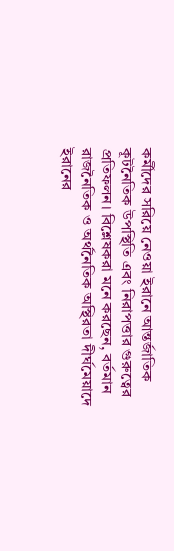কর্মীদের সরিয়ে নেওয়া ইরানে আন্তর্জাতিক কূটনৈতিক উপস্থিতি এবং নিরাপত্তার গুরুত্বের প্রতিফলন। বিশ্লেষকরা মনে করছেন, বর্তমান রাজনৈতিক ও অর্থনৈতিক অস্থিরতা দীর্ঘমেয়াদে ইরানের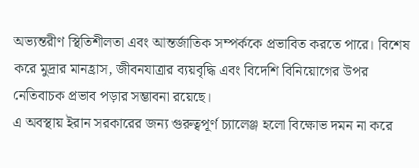অভ্যন্তরীণ স্থিতিশীলতা এবং আন্তর্জাতিক সম্পর্ককে প্রভাবিত করতে পারে। বিশেষ করে মুদ্রার মানহ্রাস, জীবনযাত্রার ব্যয়বৃদ্ধি এবং বিদেশি বিনিয়োগের উপর নেতিবাচক প্রভাব পড়ার সম্ভাবনা রয়েছে।
এ অবস্থায় ইরান সরকারের জন্য গুরুত্বপূর্ণ চ্যালেঞ্জ হলো বিক্ষোভ দমন না করে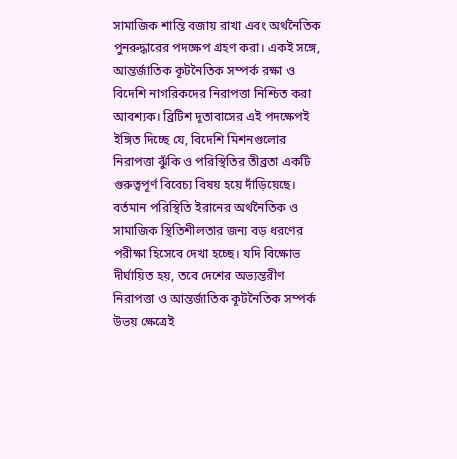সামাজিক শান্তি বজায় রাখা এবং অর্থনৈতিক পুনরুদ্ধারের পদক্ষেপ গ্রহণ করা। একই সঙ্গে, আন্তর্জাতিক কূটনৈতিক সম্পর্ক রক্ষা ও বিদেশি নাগরিকদের নিরাপত্তা নিশ্চিত করা আবশ্যক। ব্রিটিশ দূতাবাসের এই পদক্ষেপই ইঙ্গিত দিচ্ছে যে, বিদেশি মিশনগুলোর নিরাপত্তা ঝুঁকি ও পরিস্থিতির তীব্রতা একটি গুরুত্বপূর্ণ বিবেচ্য বিষয় হয়ে দাঁড়িয়েছে।
বর্তমান পরিস্থিতি ইরানের অর্থনৈতিক ও সামাজিক স্থিতিশীলতার জন্য বড় ধরণের পরীক্ষা হিসেবে দেখা হচ্ছে। যদি বিক্ষোভ দীর্ঘায়িত হয়, তবে দেশের অভ্যন্তরীণ নিরাপত্তা ও আন্তর্জাতিক কূটনৈতিক সম্পর্ক উভয় ক্ষেত্রেই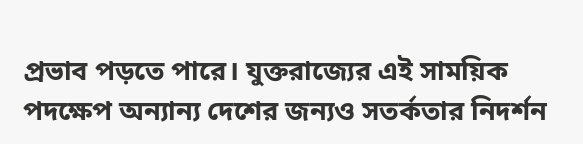প্রভাব পড়তে পারে। যুক্তরাজ্যের এই সাময়িক পদক্ষেপ অন্যান্য দেশের জন্যও সতর্কতার নিদর্শন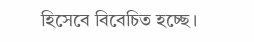হিসেবে বিবেচিত হচ্ছে।